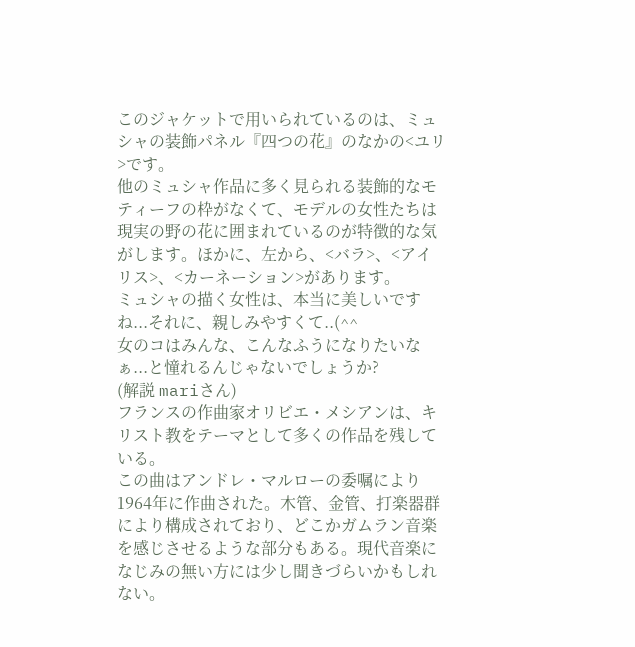このジャケットで用いられているのは、ミュシャの装飾パネル『四つの花』のなかの<ユリ>です。
他のミュシャ作品に多く見られる装飾的なモティーフの枠がなくて、モデルの女性たちは現実の野の花に囲まれているのが特徴的な気がします。ほかに、左から、<バラ>、<アイリス>、<カーネーション>があります。
ミュシャの描く女性は、本当に美しいですね...それに、親しみやすくて..(^^
女のコはみんな、こんなふうになりたいなぁ...と憧れるんじゃないでしょうか?
(解説 mariさん)
フランスの作曲家オリビエ・メシアンは、キリスト教をテーマとして多くの作品を残している。
この曲はアンドレ・マルローの委嘱により1964年に作曲された。木管、金管、打楽器群により構成されており、どこかガムラン音楽を感じさせるような部分もある。現代音楽になじみの無い方には少し聞きづらいかもしれない。